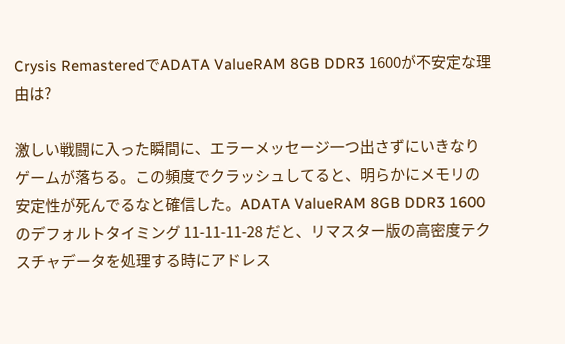Crysis RemasteredでADATA ValueRAM 8GB DDR3 1600が不安定な理由は?

激しい戦闘に入った瞬間に、エラーメッセージ一つ出さずにいきなりゲームが落ちる。この頻度でクラッシュしてると、明らかにメモリの安定性が死んでるなと確信した。ADATA ValueRAM 8GB DDR3 1600のデフォルトタイミング 11-11-11-28 だと、リマスター版の高密度テクスチャデータを処理する時にアドレス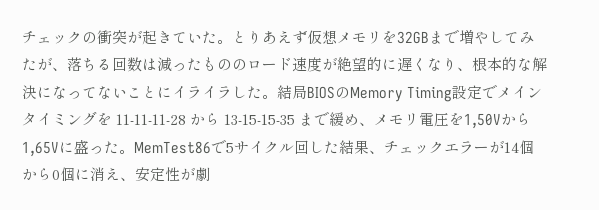チェックの衝突が起きていた。とりあえず仮想メモリを32GBまで増やしてみたが、落ちる回数は減ったもののロード速度が絶望的に遅くなり、根本的な解決になってないことにイライラした。結局BIOSのMemory Timing設定でメインタイミングを 11-11-11-28 から 13-15-15-35 まで緩め、メモリ電圧を1,50Vから1,65Vに盛った。MemTest86で5サイクル回した結果、チェックエラーが14個から0個に消え、安定性が劇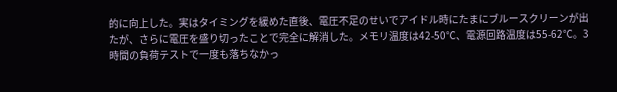的に向上した。実はタイミングを緩めた直後、電圧不足のせいでアイドル時にたまにブルースクリーンが出たが、さらに電圧を盛り切ったことで完全に解消した。メモリ温度は42-50℃、電源回路温度は55-62℃。3時間の負荷テストで一度も落ちなかっ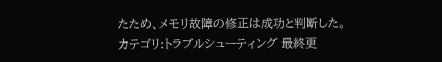たため、メモリ故障の修正は成功と判断した。
カテゴリ:トラブルシューティング 最終更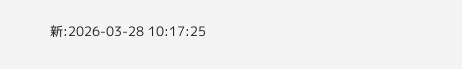新:2026-03-28 10:17:25